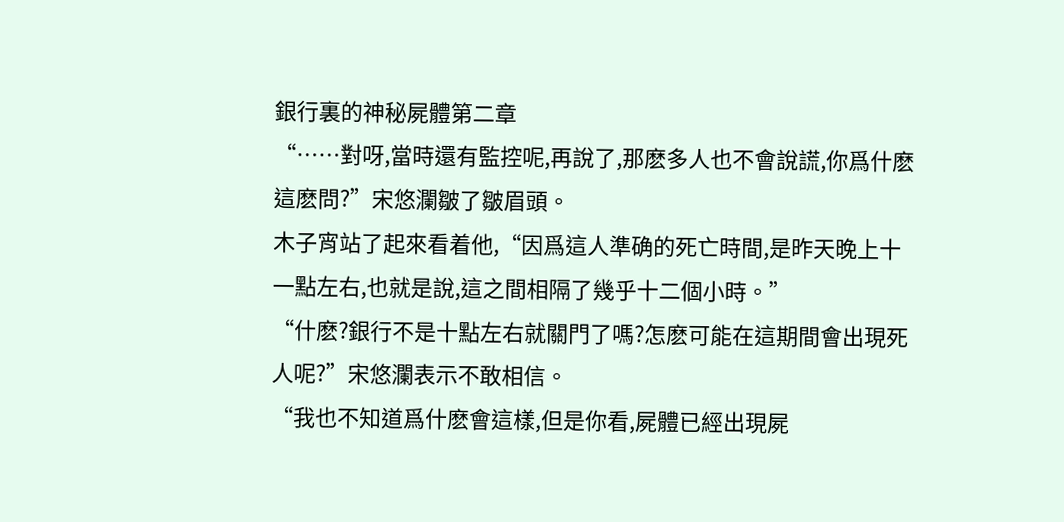銀行裏的神秘屍體第二章
“……對呀,當時還有監控呢,再說了,那麽多人也不會說謊,你爲什麽這麽問?”宋悠瀾皺了皺眉頭。
木子宵站了起來看着他,“因爲這人準确的死亡時間,是昨天晚上十一點左右,也就是說,這之間相隔了幾乎十二個小時。”
“什麽?銀行不是十點左右就關門了嗎?怎麽可能在這期間會出現死人呢?”宋悠瀾表示不敢相信。
“我也不知道爲什麽會這樣,但是你看,屍體已經出現屍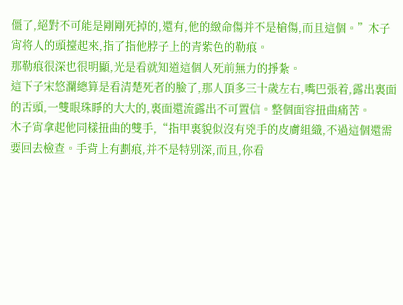僵了,絕對不可能是剛剛死掉的,還有,他的緻命傷并不是槍傷,而且這個。”木子宵将人的頭擡起來,指了指他脖子上的青紫色的勒痕。
那勒痕很深也很明顯,光是看就知道這個人死前無力的掙紮。
這下子宋悠瀾總算是看清楚死者的臉了,那人頂多三十歲左右,嘴巴張着,露出裏面的舌頭,一雙眼珠睜的大大的,裏面還流露出不可置信。整個面容扭曲痛苦。
木子宵拿起他同樣扭曲的雙手,“指甲裏貌似沒有兇手的皮膚組織,不過這個還需要回去檢查。手背上有劃痕,并不是特别深,而且,你看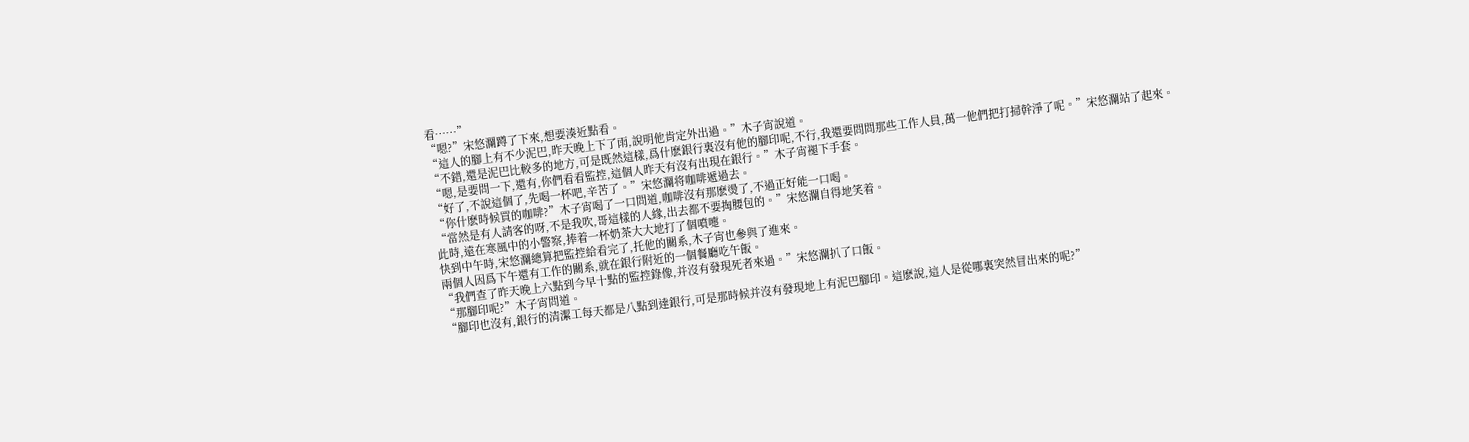看……”
“嗯?”宋悠瀾蹲了下來,想要湊近點看。
“這人的腳上有不少泥巴,昨天晚上下了雨,說明他肯定外出過。”木子宵說道。
“不錯,還是泥巴比較多的地方,可是既然這樣,爲什麽銀行裏沒有他的腳印呢,不行,我還要問問那些工作人員,萬一他們把打掃幹淨了呢。”宋悠瀾站了起來。
“嗯,是要問一下,還有,你們看看監控,這個人昨天有沒有出現在銀行。”木子宵褪下手套。
“好了,不說這個了,先喝一杯吧,辛苦了。”宋悠瀾将咖啡遞過去。
“你什麽時候買的咖啡?”木子宵喝了一口問道,咖啡沒有那麽燙了,不過正好能一口喝。
“當然是有人請客的呀,不是我吹,哥這樣的人緣,出去都不要掏腰包的。”宋悠瀾自得地笑着。
此時,遠在寒風中的小警察,捧着一杯奶茶大大地打了個噴嚏。
快到中午時,宋悠瀾總算把監控給看完了,托他的關系,木子宵也參與了進來。
兩個人因爲下午還有工作的關系,就在銀行附近的一個餐廳吃午飯。
“我們查了昨天晚上六點到今早十點的監控錄像,并沒有發現死者來過。”宋悠瀾扒了口飯。
“那腳印呢?”木子宵問道。
“腳印也沒有,銀行的清潔工每天都是八點到達銀行,可是那時候并沒有發現地上有泥巴腳印。這麽說,這人是從哪裏突然冒出來的呢?”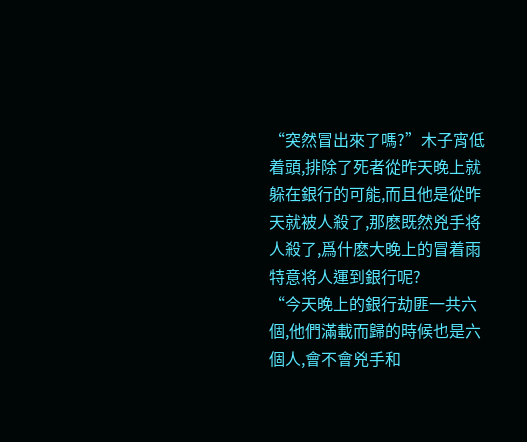“突然冒出來了嗎?”木子宵低着頭,排除了死者從昨天晚上就躲在銀行的可能,而且他是從昨天就被人殺了,那麽既然兇手将人殺了,爲什麽大晚上的冒着雨特意将人運到銀行呢?
“今天晚上的銀行劫匪一共六個,他們滿載而歸的時候也是六個人,會不會兇手和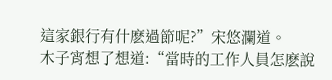這家銀行有什麽過節呢?”宋悠瀾道。
木子宵想了想道:“當時的工作人員怎麽說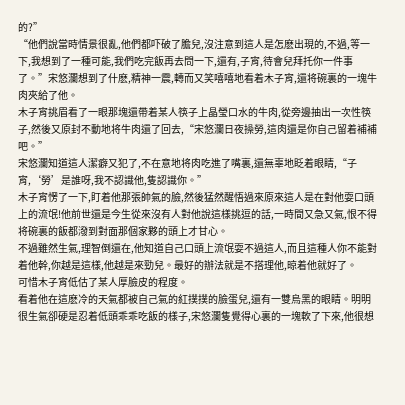的?”
“他們說當時情景很亂,他們都吓破了膽兒,沒注意到這人是怎麽出現的,不過,等一下,我想到了一種可能,我們吃完飯再去問一下,還有,子宵,待會兒拜托你一件事了。”宋悠瀾想到了什麽,精神一震,轉而又笑嘻嘻地看着木子宵,還将碗裏的一塊牛肉夾給了他。
木子宵挑眉看了一眼那塊還帶着某人筷子上晶瑩口水的牛肉,從旁邊抽出一次性筷子,然後又原封不動地将牛肉還了回去,“宋悠瀾日夜操勞,這肉還是你自己留着補補吧。”
宋悠瀾知道這人潔癖又犯了,不在意地将肉吃進了嘴裏,還無辜地眨着眼睛,“子宵,‘勞’是誰呀,我不認識他,隻認識你。”
木子宵愣了一下,盯着他那張帥氣的臉,然後猛然醒悟過來原來這人是在對他耍口頭上的流氓!他前世還是今生從來沒有人對他說這樣挑逗的話,一時間又急又氣,恨不得将碗裏的飯都潑到對面那個家夥的頭上才甘心。
不過雖然生氣,理智倒還在,他知道自己口頭上流氓耍不過這人,而且這種人你不能對着他幹,你越是這樣,他越是來勁兒。最好的辦法就是不搭理他,晾着他就好了。
可惜木子宵低估了某人厚臉皮的程度。
看着他在這麽冷的天氣都被自己氣的紅撲撲的臉蛋兒,還有一雙烏黑的眼睛。明明很生氣卻硬是忍着低頭乖乖吃飯的樣子,宋悠瀾隻覺得心裏的一塊軟了下來,他很想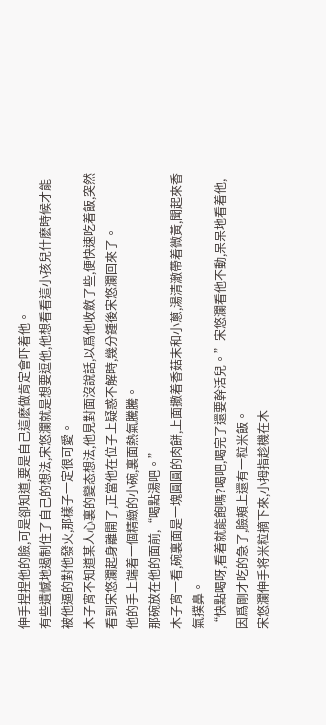伸手捏捏他的臉,可是卻知道,要是自己這麽做肯定會吓着他。
有些遺憾地遏制住了自己的想法,宋悠瀾就是想要逗他,他想看看這小孩兒什麽時候才能被他逼的對他發火,那樣子一定很可愛。
木子宵不知道某人心裏的變态想法,他見對面沒說話,以爲他收斂了些,便快速吃着飯,突然看到宋悠瀾起身離開了,正當他在位子上疑惑不解時,幾分鍾後宋悠瀾回來了。
他的手上端着一個精緻的小碗,裏面熱氣騰騰。
那碗放在他的面前,“喝點湯吧。”
木子宵一看,碗裏面是一塊圓圓的肉餅,上面撒着香菇末和小蔥,湯清澈帶着微黃,聞起來香氣撲鼻。
“快點喝呀,看着就能飽嗎?喝吧,喝完了還要幹活兒。”宋悠瀾看他不動,呆呆地看着他,因爲剛才吃的急了,臉頰上還有一粒米飯。
宋悠瀾伸手将米粒摘下來,小拇指趁機在木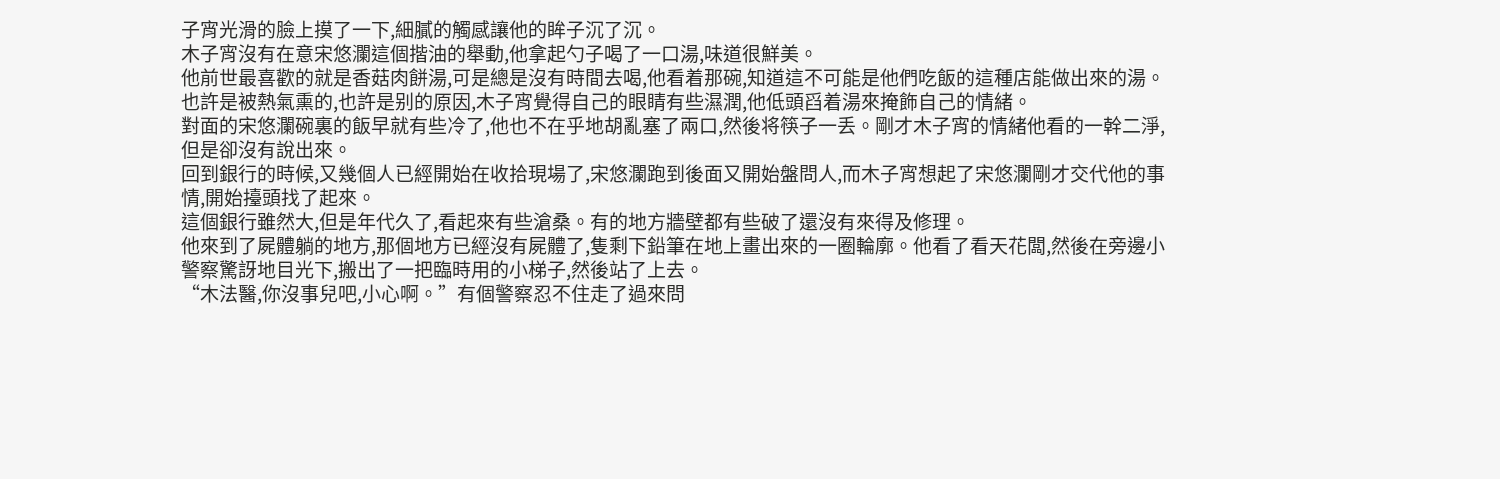子宵光滑的臉上摸了一下,細膩的觸感讓他的眸子沉了沉。
木子宵沒有在意宋悠瀾這個揩油的舉動,他拿起勺子喝了一口湯,味道很鮮美。
他前世最喜歡的就是香菇肉餅湯,可是總是沒有時間去喝,他看着那碗,知道這不可能是他們吃飯的這種店能做出來的湯。
也許是被熱氣熏的,也許是别的原因,木子宵覺得自己的眼睛有些濕潤,他低頭舀着湯來掩飾自己的情緒。
對面的宋悠瀾碗裏的飯早就有些冷了,他也不在乎地胡亂塞了兩口,然後将筷子一丢。剛才木子宵的情緒他看的一幹二淨,但是卻沒有說出來。
回到銀行的時候,又幾個人已經開始在收拾現場了,宋悠瀾跑到後面又開始盤問人,而木子宵想起了宋悠瀾剛才交代他的事情,開始擡頭找了起來。
這個銀行雖然大,但是年代久了,看起來有些滄桑。有的地方牆壁都有些破了還沒有來得及修理。
他來到了屍體躺的地方,那個地方已經沒有屍體了,隻剩下鉛筆在地上畫出來的一圈輪廓。他看了看天花闆,然後在旁邊小警察驚訝地目光下,搬出了一把臨時用的小梯子,然後站了上去。
“木法醫,你沒事兒吧,小心啊。”有個警察忍不住走了過來問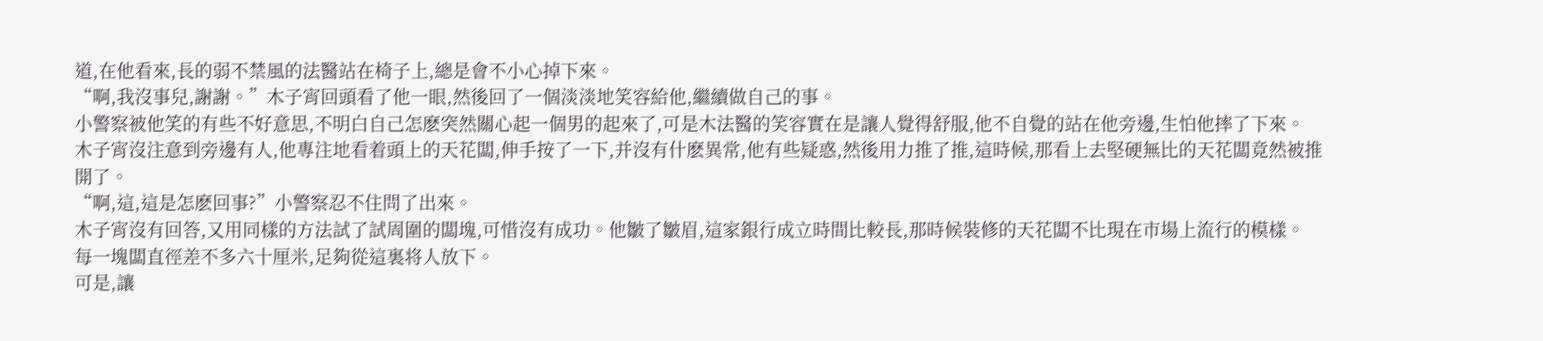道,在他看來,長的弱不禁風的法醫站在椅子上,總是會不小心掉下來。
“啊,我沒事兒,謝謝。”木子宵回頭看了他一眼,然後回了一個淡淡地笑容給他,繼續做自己的事。
小警察被他笑的有些不好意思,不明白自己怎麽突然關心起一個男的起來了,可是木法醫的笑容實在是讓人覺得舒服,他不自覺的站在他旁邊,生怕他摔了下來。
木子宵沒注意到旁邊有人,他專注地看着頭上的天花闆,伸手按了一下,并沒有什麽異常,他有些疑惑,然後用力推了推,這時候,那看上去堅硬無比的天花闆竟然被推開了。
“啊,這,這是怎麽回事?”小警察忍不住問了出來。
木子宵沒有回答,又用同樣的方法試了試周圍的闆塊,可惜沒有成功。他皺了皺眉,這家銀行成立時間比較長,那時候裝修的天花闆不比現在市場上流行的模樣。
每一塊闆直徑差不多六十厘米,足夠從這裏将人放下。
可是,讓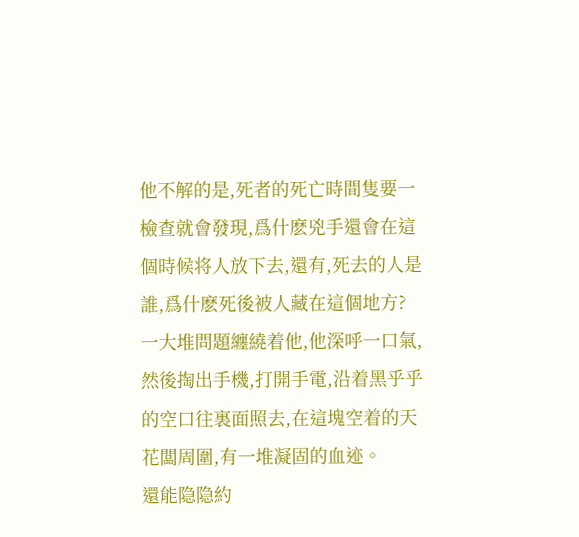他不解的是,死者的死亡時間隻要一檢查就會發現,爲什麽兇手還會在這個時候将人放下去,還有,死去的人是誰,爲什麽死後被人藏在這個地方?
一大堆問題纏繞着他,他深呼一口氣,然後掏出手機,打開手電,沿着黑乎乎的空口往裏面照去,在這塊空着的天花闆周圍,有一堆凝固的血迹。
還能隐隐約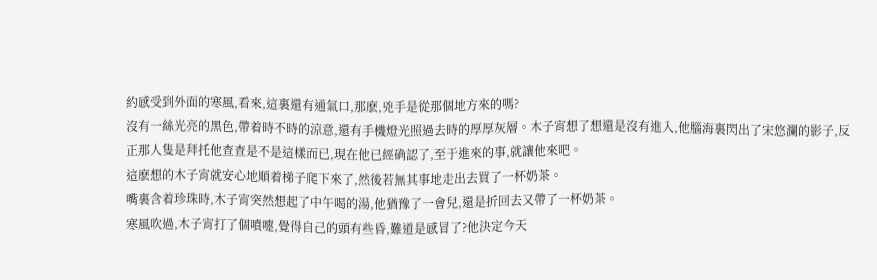約感受到外面的寒風,看來,這裏還有通氣口,那麽,兇手是從那個地方來的嗎?
沒有一絲光亮的黑色,帶着時不時的涼意,還有手機燈光照過去時的厚厚灰層。木子宵想了想還是沒有進入,他腦海裏閃出了宋悠瀾的影子,反正那人隻是拜托他查查是不是這樣而已,現在他已經确認了,至于進來的事,就讓他來吧。
這麽想的木子宵就安心地順着梯子爬下來了,然後若無其事地走出去買了一杯奶茶。
嘴裏含着珍珠時,木子宵突然想起了中午喝的湯,他猶豫了一會兒,還是折回去又帶了一杯奶茶。
寒風吹過,木子宵打了個噴嚏,覺得自己的頭有些昏,難道是感冒了?他決定今天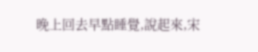晚上回去早點睡覺,說起來,宋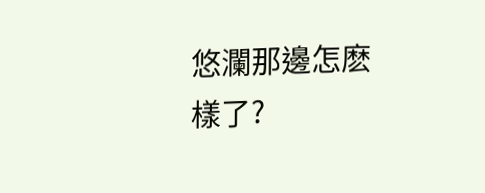悠瀾那邊怎麽樣了?